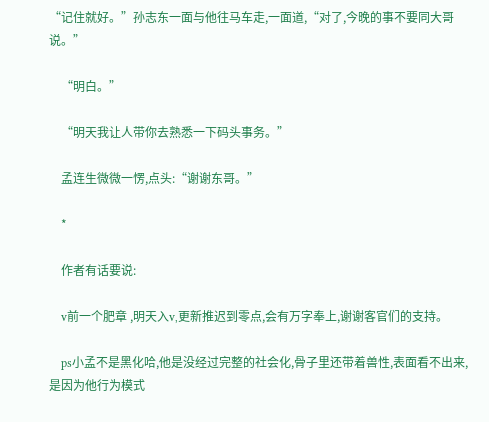“记住就好。”孙志东一面与他往马车走,一面道,“对了,今晚的事不要同大哥说。”

    “明白。”

    “明天我让人带你去熟悉一下码头事务。”

    孟连生微微一愣,点头:“谢谢东哥。”

    *

    作者有话要说:

    v前一个肥章 ,明天入v,更新推迟到零点,会有万字奉上,谢谢客官们的支持。

    ps小孟不是黑化哈,他是没经过完整的社会化,骨子里还带着兽性,表面看不出来,是因为他行为模式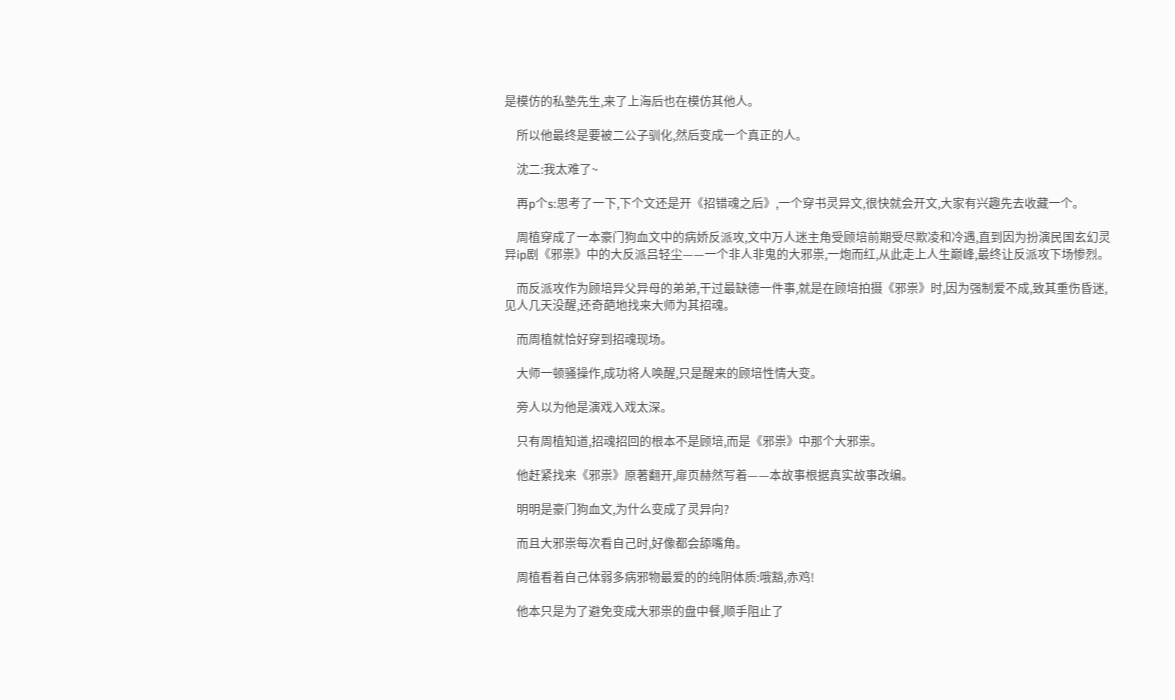是模仿的私塾先生,来了上海后也在模仿其他人。

    所以他最终是要被二公子驯化,然后变成一个真正的人。

    沈二:我太难了~

    再p个s:思考了一下,下个文还是开《招错魂之后》,一个穿书灵异文,很快就会开文,大家有兴趣先去收藏一个。

    周植穿成了一本豪门狗血文中的病娇反派攻,文中万人迷主角受顾培前期受尽欺凌和冷遇,直到因为扮演民国玄幻灵异ip剧《邪祟》中的大反派吕轻尘——一个非人非鬼的大邪祟,一炮而红,从此走上人生巅峰,最终让反派攻下场惨烈。

    而反派攻作为顾培异父异母的弟弟,干过最缺德一件事,就是在顾培拍摄《邪祟》时,因为强制爱不成,致其重伤昏迷,见人几天没醒,还奇葩地找来大师为其招魂。

    而周植就恰好穿到招魂现场。

    大师一顿骚操作,成功将人唤醒,只是醒来的顾培性情大变。

    旁人以为他是演戏入戏太深。

    只有周植知道,招魂招回的根本不是顾培,而是《邪祟》中那个大邪祟。

    他赶紧找来《邪祟》原著翻开,扉页赫然写着——本故事根据真实故事改编。

    明明是豪门狗血文,为什么变成了灵异向?

    而且大邪祟每次看自己时,好像都会舔嘴角。

    周植看着自己体弱多病邪物最爱的的纯阴体质:哦豁,赤鸡!

    他本只是为了避免变成大邪祟的盘中餐,顺手阻止了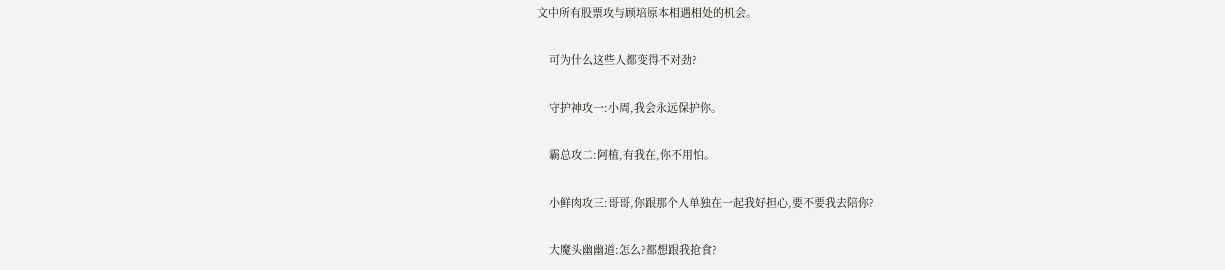文中所有股票攻与顾培原本相遇相处的机会。

    可为什么这些人都变得不对劲?

    守护神攻一:小周,我会永远保护你。

    霸总攻二:阿植,有我在,你不用怕。

    小鲜肉攻三:哥哥,你跟那个人单独在一起我好担心,要不要我去陪你?

    大魔头幽幽道:怎么?都想跟我抢食?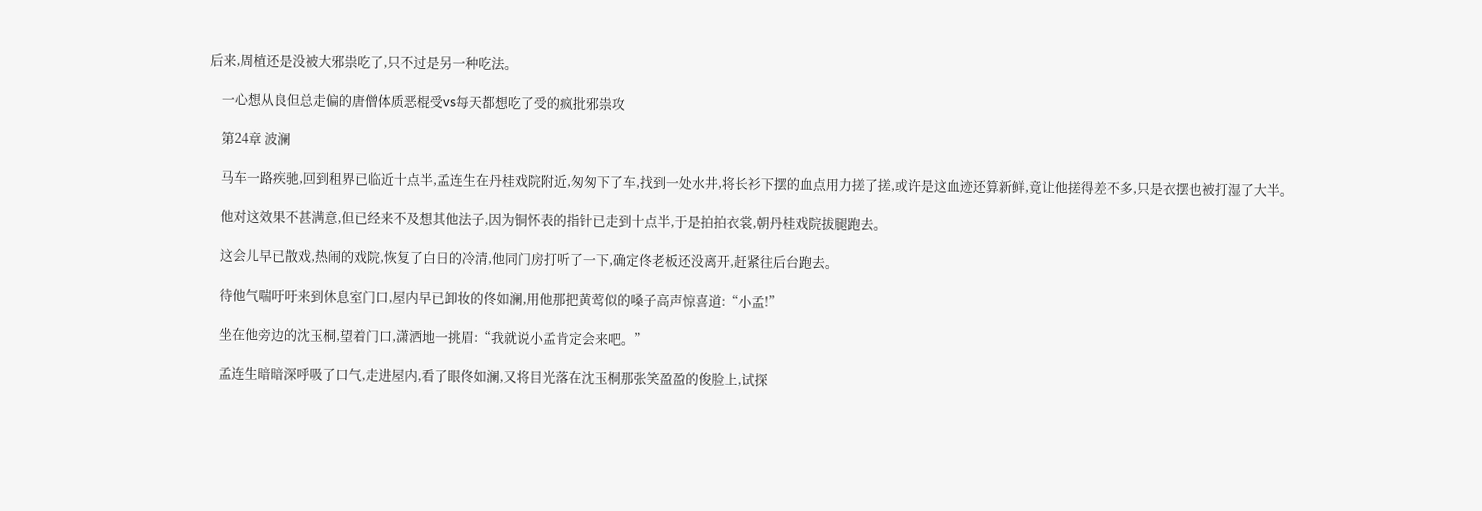后来,周植还是没被大邪祟吃了,只不过是另一种吃法。

    一心想从良但总走偏的唐僧体质恶棍受vs每天都想吃了受的疯批邪祟攻

    第24章 波澜

    马车一路疾驰,回到租界已临近十点半,孟连生在丹桂戏院附近,匆匆下了车,找到一处水井,将长衫下摆的血点用力搓了搓,或许是这血迹还算新鲜,竟让他搓得差不多,只是衣摆也被打湿了大半。

    他对这效果不甚满意,但已经来不及想其他法子,因为铜怀表的指针已走到十点半,于是拍拍衣裳,朝丹桂戏院拔腿跑去。

    这会儿早已散戏,热闹的戏院,恢复了白日的冷清,他同门房打听了一下,确定佟老板还没离开,赶紧往后台跑去。

    待他气喘吁吁来到休息室门口,屋内早已卸妆的佟如澜,用他那把黄莺似的嗓子高声惊喜道:“小孟!”

    坐在他旁边的沈玉桐,望着门口,潇洒地一挑眉:“我就说小孟肯定会来吧。”

    孟连生暗暗深呼吸了口气,走进屋内,看了眼佟如澜,又将目光落在沈玉桐那张笑盈盈的俊脸上,试探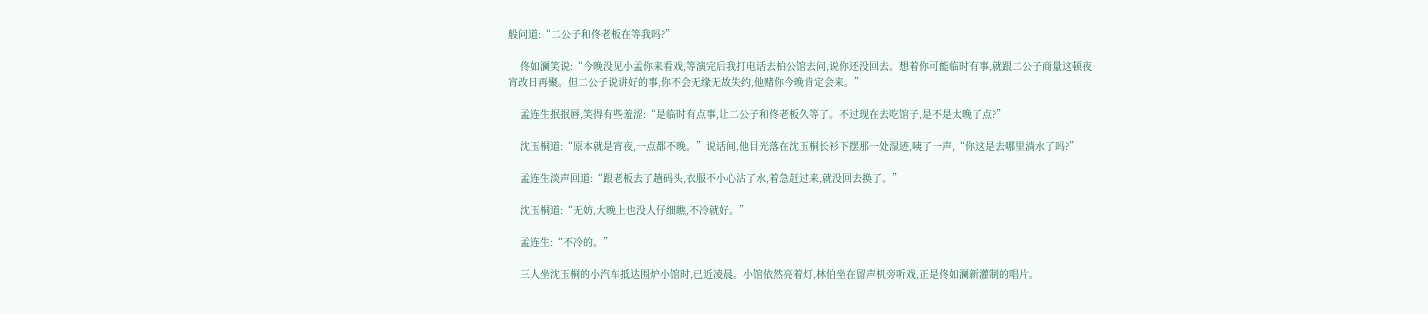般问道:“二公子和佟老板在等我吗?”

    佟如澜笑说:“今晚没见小孟你来看戏,等演完后我打电话去柏公馆去问,说你还没回去。想着你可能临时有事,就跟二公子商量这顿夜宵改日再聚。但二公子说讲好的事,你不会无缘无故失约,他赌你今晚肯定会来。”

    孟连生抿抿唇,笑得有些羞涩:“是临时有点事,让二公子和佟老板久等了。不过现在去吃馆子,是不是太晚了点?”

    沈玉桐道:“原本就是宵夜,一点都不晚。”说话间,他目光落在沈玉桐长衫下摆那一处湿迹,咦了一声,“你这是去哪里淌水了吗?”

    孟连生淡声回道:“跟老板去了趟码头,衣服不小心沾了水,着急赶过来,就没回去换了。”

    沈玉桐道:“无妨,大晚上也没人仔细瞧,不冷就好。”

    孟连生:“不冷的。”

    三人坐沈玉桐的小汽车抵达围炉小馆时,已近凌晨。小馆依然亮着灯,林伯坐在留声机旁听戏,正是佟如澜新灌制的唱片。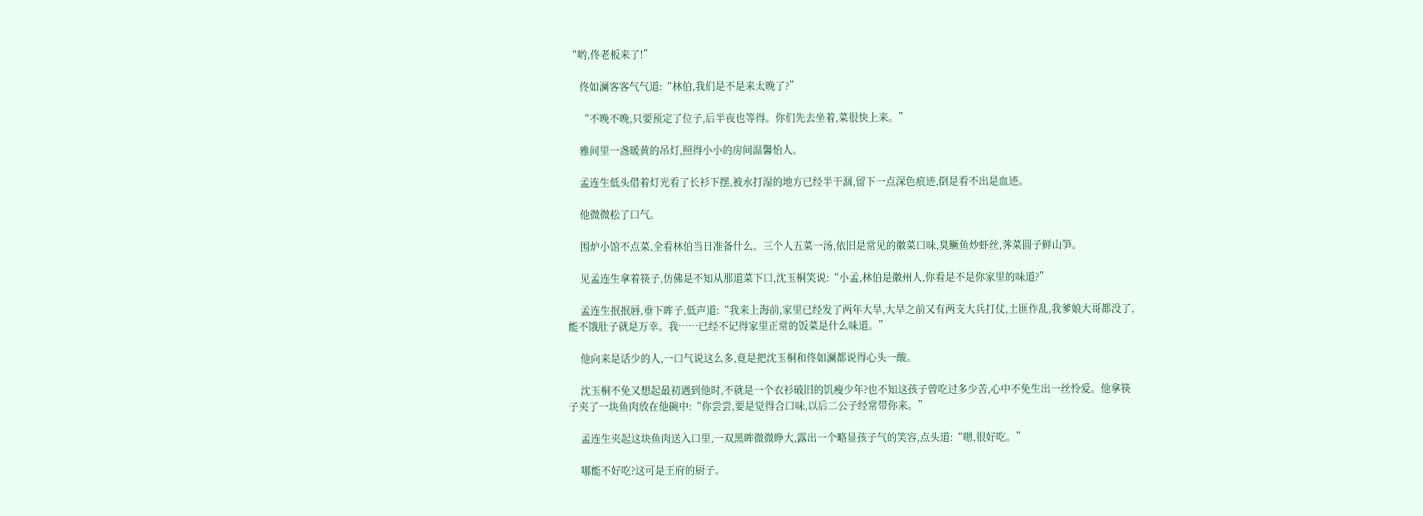“哟,佟老板来了!”

    佟如澜客客气气道:“林伯,我们是不是来太晚了?”

    “不晚不晚,只要预定了位子,后半夜也等得。你们先去坐着,菜很快上来。”

    雅间里一盏暖黄的吊灯,照得小小的房间温馨怡人。

    孟连生低头借着灯光看了长衫下摆,被水打湿的地方已经半干涸,留下一点深色痕迹,倒是看不出是血迹。

    他微微松了口气。

    围炉小馆不点菜,全看林伯当日准备什么。三个人五菜一汤,依旧是常见的徽菜口味,臭鳜鱼炒虾丝,荠菜圆子鲜山笋。

    见孟连生拿着筷子,仿佛是不知从那道菜下口,沈玉桐笑说:“小孟,林伯是徽州人,你看是不是你家里的味道?”

    孟连生抿抿唇,垂下眸子,低声道:“我来上海前,家里已经发了两年大旱,大旱之前又有两支大兵打仗,土匪作乱,我爹娘大哥都没了,能不饿肚子就是万幸。我……已经不记得家里正常的饭菜是什么味道。”

    他向来是话少的人,一口气说这么多,竟是把沈玉桐和佟如澜都说得心头一酸。

    沈玉桐不免又想起最初遇到他时,不就是一个衣衫破旧的饥瘦少年?也不知这孩子曾吃过多少苦,心中不免生出一丝怜爱。他拿筷子夹了一块鱼肉放在他碗中:“你尝尝,要是觉得合口味,以后二公子经常带你来。”

    孟连生夹起这块鱼肉送入口里,一双黑眸微微睁大,露出一个略显孩子气的笑容,点头道:“嗯,很好吃。”

    哪能不好吃?这可是王府的厨子。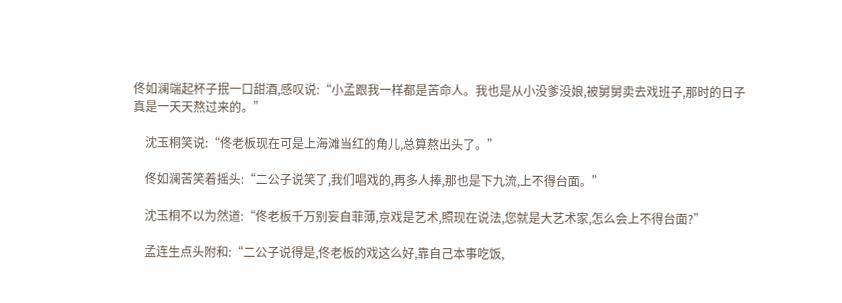佟如澜端起杯子抿一口甜酒,感叹说:“小孟跟我一样都是苦命人。我也是从小没爹没娘,被舅舅卖去戏班子,那时的日子真是一天天熬过来的。”

    沈玉桐笑说:“佟老板现在可是上海滩当红的角儿,总算熬出头了。”

    佟如澜苦笑着摇头:“二公子说笑了,我们唱戏的,再多人捧,那也是下九流,上不得台面。”

    沈玉桐不以为然道:“佟老板千万别妄自菲薄,京戏是艺术,照现在说法,您就是大艺术家,怎么会上不得台面?”

    孟连生点头附和:“二公子说得是,佟老板的戏这么好,靠自己本事吃饭,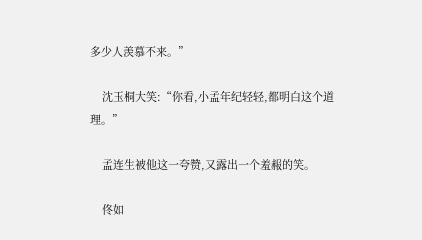多少人羡慕不来。”

    沈玉桐大笑:“你看,小孟年纪轻轻,都明白这个道理。”

    孟连生被他这一夸赞,又露出一个羞赧的笑。

    佟如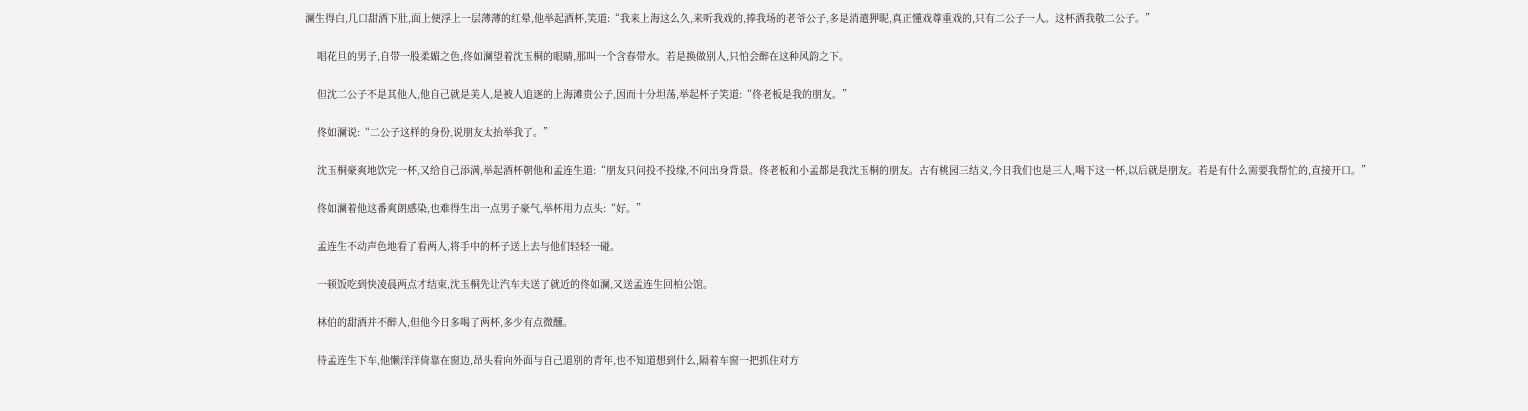澜生得白,几口甜酒下肚,面上便浮上一层薄薄的红晕,他举起酒杯,笑道:“我来上海这么久,来听我戏的,捧我场的老爷公子,多是消遣狎昵,真正懂戏尊重戏的,只有二公子一人。这杯酒我敬二公子。”

    唱花旦的男子,自带一股柔媚之色,佟如澜望着沈玉桐的眼睛,那叫一个含春带水。若是换做别人,只怕会醉在这种风韵之下。

    但沈二公子不是其他人,他自己就是美人,是被人追逐的上海滩贵公子,因而十分坦荡,举起杯子笑道:“佟老板是我的朋友。”

    佟如澜说:“二公子这样的身份,说朋友太抬举我了。”

    沈玉桐豪爽地饮完一杯,又给自己添满,举起酒杯朝他和孟连生道:“朋友只问投不投缘,不问出身背景。佟老板和小孟都是我沈玉桐的朋友。古有桃园三结义,今日我们也是三人,喝下这一杯,以后就是朋友。若是有什么需要我帮忙的,直接开口。”

    佟如澜着他这番爽朗感染,也难得生出一点男子豪气,举杯用力点头:“好。”

    孟连生不动声色地看了看两人,将手中的杯子送上去与他们轻轻一碰。

    一顿饭吃到快凌晨两点才结束,沈玉桐先让汽车夫送了就近的佟如澜,又送孟连生回柏公馆。

    林伯的甜酒并不醉人,但他今日多喝了两杯,多少有点微醺。

    待孟连生下车,他懒洋洋倚靠在窗边,昂头看向外面与自己道别的青年,也不知道想到什么,隔着车窗一把抓住对方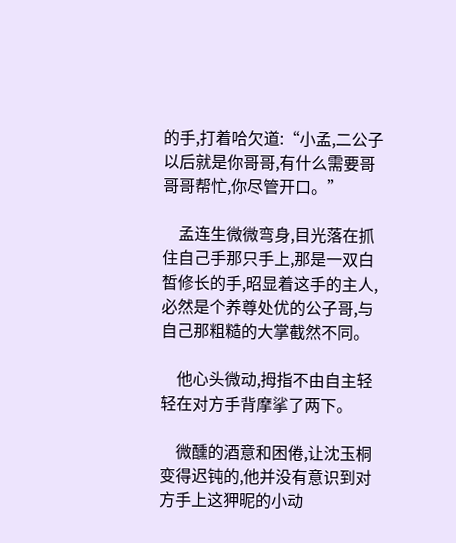的手,打着哈欠道:“小孟,二公子以后就是你哥哥,有什么需要哥哥哥帮忙,你尽管开口。”

    孟连生微微弯身,目光落在抓住自己手那只手上,那是一双白皙修长的手,昭显着这手的主人,必然是个养尊处优的公子哥,与自己那粗糙的大掌截然不同。

    他心头微动,拇指不由自主轻轻在对方手背摩挲了两下。

    微醺的酒意和困倦,让沈玉桐变得迟钝的,他并没有意识到对方手上这狎昵的小动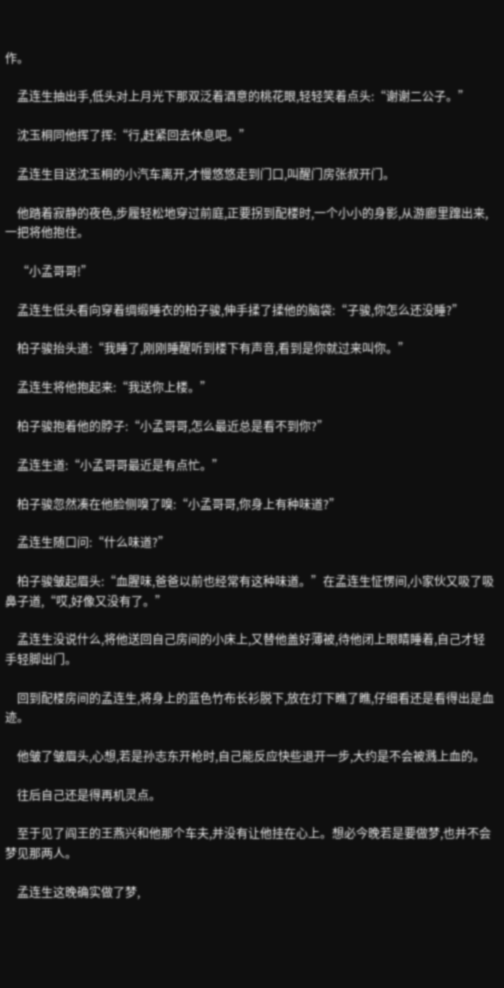作。

    孟连生抽出手,低头对上月光下那双泛着酒意的桃花眼,轻轻笑着点头:“谢谢二公子。”

    沈玉桐同他挥了挥:“行,赶紧回去休息吧。”

    孟连生目送沈玉桐的小汽车离开,才慢悠悠走到门口,叫醒门房张叔开门。

    他踏着寂静的夜色,步履轻松地穿过前庭,正要拐到配楼时,一个小小的身影,从游廊里蹿出来,一把将他抱住。

    “小孟哥哥!”

    孟连生低头看向穿着绸缎睡衣的柏子骏,伸手揉了揉他的脑袋:“子骏,你怎么还没睡?”

    柏子骏抬头道:“我睡了,刚刚睡醒听到楼下有声音,看到是你就过来叫你。”

    孟连生将他抱起来:“我送你上楼。”

    柏子骏抱着他的脖子:“小孟哥哥,怎么最近总是看不到你?”

    孟连生道:“小孟哥哥最近是有点忙。”

    柏子骏忽然凑在他脸侧嗅了嗅:“小孟哥哥,你身上有种味道?”

    孟连生随口问:“什么味道?”

    柏子骏皱起眉头:“血腥味,爸爸以前也经常有这种味道。”在孟连生怔愣间,小家伙又吸了吸鼻子道,“哎,好像又没有了。”

    孟连生没说什么,将他送回自己房间的小床上,又替他盖好薄被,待他闭上眼睛睡着,自己才轻手轻脚出门。

    回到配楼房间的孟连生,将身上的蓝色竹布长衫脱下,放在灯下瞧了瞧,仔细看还是看得出是血迹。

    他皱了皱眉头,心想,若是孙志东开枪时,自己能反应快些退开一步,大约是不会被溅上血的。

    往后自己还是得再机灵点。

    至于见了阎王的王燕兴和他那个车夫,并没有让他挂在心上。想必今晚若是要做梦,也并不会梦见那两人。

    孟连生这晚确实做了梦,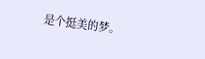是个挺美的梦。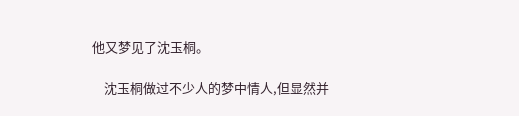他又梦见了沈玉桐。

    沈玉桐做过不少人的梦中情人,但显然并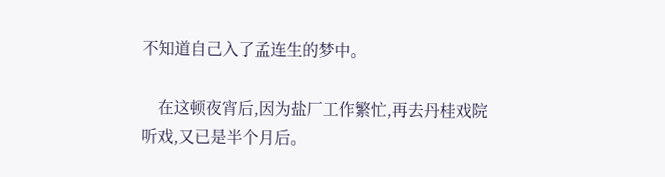不知道自己入了孟连生的梦中。

    在这顿夜宵后,因为盐厂工作繁忙,再去丹桂戏院听戏,又已是半个月后。